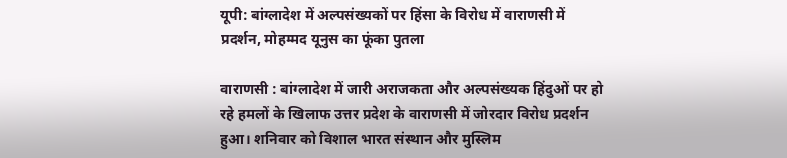यूपी: बांग्लादेश में अल्पसंख्यकों पर हिंसा के विरोध में वाराणसी में प्रदर्शन, मोहम्मद यूनुस का फूंका पुतला

वाराणसी : बांग्लादेश में जारी अराजकता और अल्पसंख्यक हिंदुओं पर हो रहे हमलों के खिलाफ उत्तर प्रदेश के वाराणसी में जोरदार विरोध प्रदर्शन हुआ। शनिवार को विशाल भारत संस्थान और मुस्लिम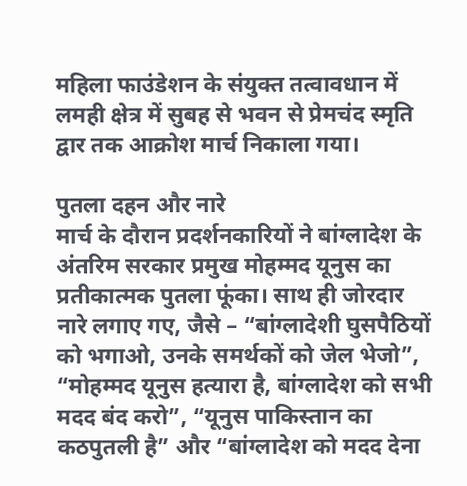महिला फाउंडेशन के संयुक्त तत्वावधान में लमही क्षेत्र में सुबह से भवन से प्रेमचंद स्मृति द्वार तक आक्रोश मार्च निकाला गया।

पुतला दहन और नारे
मार्च के दौरान प्रदर्शनकारियों ने बांग्लादेश के अंतरिम सरकार प्रमुख मोहम्मद यूनुस का प्रतीकात्मक पुतला फूंका। साथ ही जोरदार नारे लगाए गए, जैसे – “बांग्लादेशी घुसपैठियों को भगाओ, उनके समर्थकों को जेल भेजो”, “मोहम्मद यूनुस हत्यारा है, बांग्लादेश को सभी मदद बंद करो”, “यूनुस पाकिस्तान का कठपुतली है” और “बांग्लादेश को मदद देना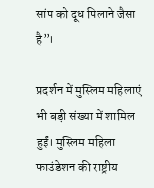सांप को दूध पिलाने जैसा है”।

प्रदर्शन में मुस्लिम महिलाएं भी बड़ी संख्या में शामिल हुईं। मुस्लिम महिला फाउंडेशन की राष्ट्रीय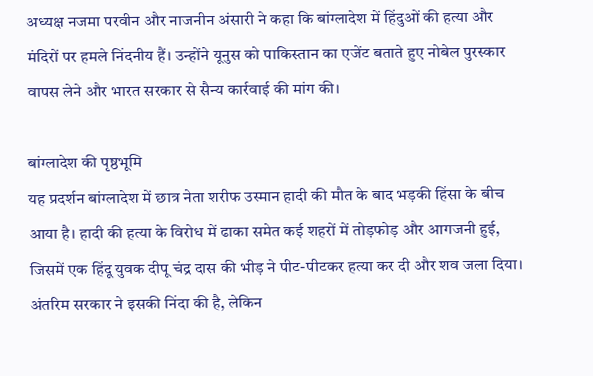अध्यक्ष नजमा परवीन और नाजनीन अंसारी ने कहा कि बांग्लादेश में हिंदुओं की हत्या और मंदिरों पर हमले निंदनीय हैं। उन्होंने यूनुस को पाकिस्तान का एजेंट बताते हुए नोबेल पुरस्कार वापस लेने और भारत सरकार से सैन्य कार्रवाई की मांग की।

बांग्लादेश की पृष्ठभूमि
यह प्रदर्शन बांग्लादेश में छात्र नेता शरीफ उस्मान हादी की मौत के बाद भड़की हिंसा के बीच आया है। हादी की हत्या के विरोध में ढाका समेत कई शहरों में तोड़फोड़ और आगजनी हुई, जिसमें एक हिंदू युवक दीपू चंद्र दास की भीड़ ने पीट-पीटकर हत्या कर दी और शव जला दिया। अंतरिम सरकार ने इसकी निंदा की है, लेकिन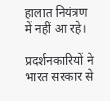हालात नियंत्रण में नहीं आ रहे।

प्रदर्शनकारियों ने भारत सरकार से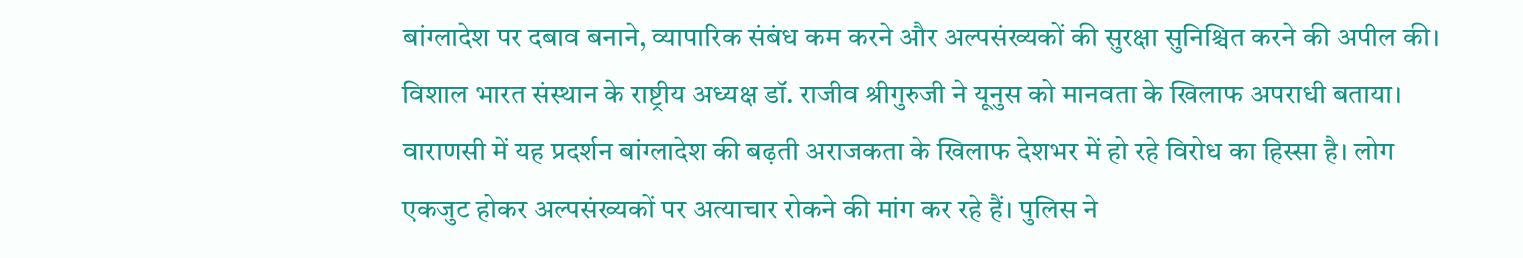बांग्लादेश पर दबाव बनाने, व्यापारिक संबंध कम करने और अल्पसंख्यकों की सुरक्षा सुनिश्चित करने की अपील की। विशाल भारत संस्थान के राष्ट्रीय अध्यक्ष डॉ. राजीव श्रीगुरुजी ने यूनुस को मानवता के खिलाफ अपराधी बताया।
वाराणसी में यह प्रदर्शन बांग्लादेश की बढ़ती अराजकता के खिलाफ देशभर में हो रहे विरोध का हिस्सा है। लोग एकजुट होकर अल्पसंख्यकों पर अत्याचार रोकने की मांग कर रहे हैं। पुलिस ने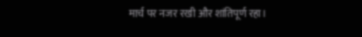मार्च पर नजर रखी और शांतिपूर्ण रहा।